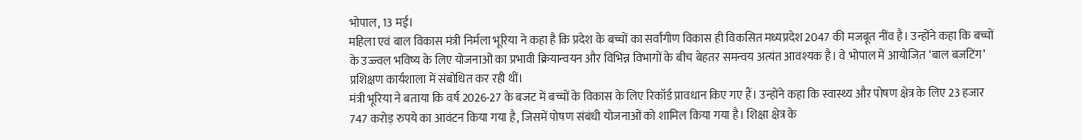भोपाल, 13 मई।
महिला एवं बाल विकास मंत्री निर्मला भूरिया ने कहा है कि प्रदेश के बच्चों का सर्वांगीण विकास ही विकसित मध्यप्रदेश 2047 की मजबूत नींव है। उन्होंने कहा कि बच्चों के उज्ज्वल भविष्य के लिए योजनाओं का प्रभावी क्रियान्वयन और विभिन्न विभागों के बीच बेहतर समन्वय अत्यंत आवश्यक है। वे भोपाल में आयोजित ‘बाल बजटिंग’ प्रशिक्षण कार्यशाला में संबोधित कर रही थीं।
मंत्री भूरिया ने बताया कि वर्ष 2026-27 के बजट में बच्चों के विकास के लिए रिकॉर्ड प्रावधान किए गए हैं। उन्होंने कहा कि स्वास्थ्य और पोषण क्षेत्र के लिए 23 हजार 747 करोड़ रुपये का आवंटन किया गया है, जिसमें पोषण संबंधी योजनाओं को शामिल किया गया है। शिक्षा क्षेत्र के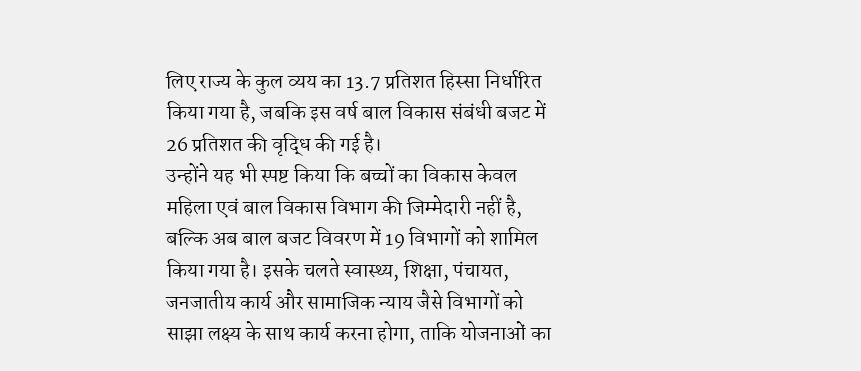लिए राज्य के कुल व्यय का 13.7 प्रतिशत हिस्सा निर्धारित किया गया है, जबकि इस वर्ष बाल विकास संबंधी बजट में 26 प्रतिशत की वृद्धि की गई है।
उन्होंने यह भी स्पष्ट किया कि बच्चों का विकास केवल महिला एवं बाल विकास विभाग की जिम्मेदारी नहीं है, बल्कि अब बाल बजट विवरण में 19 विभागों को शामिल किया गया है। इसके चलते स्वास्थ्य, शिक्षा, पंचायत, जनजातीय कार्य और सामाजिक न्याय जैसे विभागों को साझा लक्ष्य के साथ कार्य करना होगा, ताकि योजनाओं का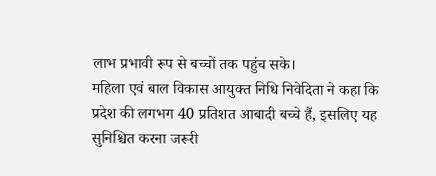लाभ प्रभावी रूप से बच्चों तक पहुंच सके।
महिला एवं बाल विकास आयुक्त निधि निवेदिता ने कहा कि प्रदेश की लगभग 40 प्रतिशत आबादी बच्चे हैं, इसलिए यह सुनिश्चित करना जरूरी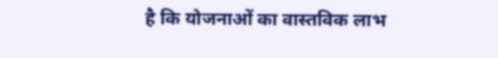है कि योजनाओं का वास्तविक लाभ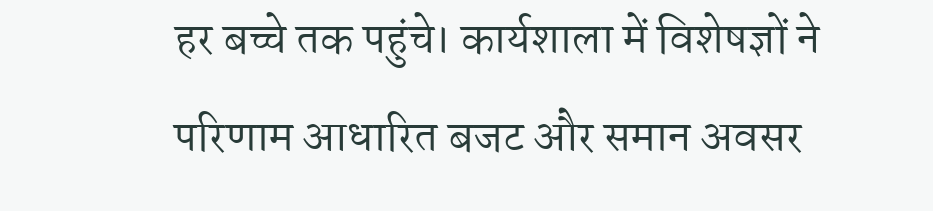हर बच्चे तक पहुंचे। कार्यशाला में विशेषज्ञों ने परिणाम आधारित बजट और समान अवसर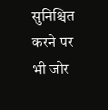सुनिश्चित करने पर भी जोर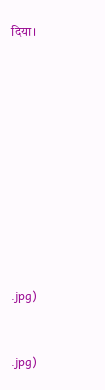दिया।











.jpg)


.jpg)